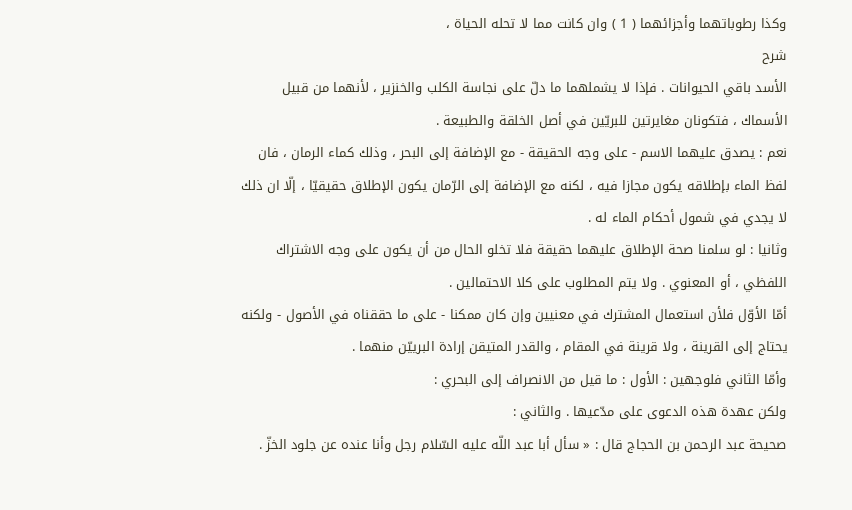وكذا رطوباتهما وأجزائهما ( 1 ) وان كانت مما لا تحله الحياة ،
شرح
الأسد باقي الحيوانات . فإذا لا يشملهما ما دلّ على نجاسة الكلب والخنزير ، لأنهما من قبيل الأسماك ، فتكونان مغايرتين للبريّين في أصل الخلقة والطبيعة .
نعم : يصدق عليهما الاسم - على وجه الحقيقة - مع الإضافة إلى البحر ، وذلك كماء الرمان ، فان لفظ الماء بإطلاقه يكون مجازا فيه ، لكنه مع الإضافة إلى الرّمان يكون الإطلاق حقيقيّا ، إلّا ان ذلك لا يجدي في شمول أحكام الماء له .
وثانيا : لو سلمنا صحة الإطلاق عليهما حقيقة فلا تخلو الحال من أن يكون على وجه الاشتراك اللفظي ، أو المعنوي . ولا يتم المطلوب على كلا الاحتمالين .
أمّا الأوّل فلأن استعمال المشترك في معنيين وإن كان ممكنا - على ما حققناه في الأصول - ولكنه يحتاج إلى القرينة ، ولا قرينة في المقام ، والقدر المتيقن إرادة البرييّن منهما .
وأمّا الثاني فلوجهين : الأول : ما قيل من الانصراف إلى البحري :
ولكن عهدة هذه الدعوى على مدّعيها . والثاني :
صحيحة عبد الرحمن بن الحجاج قال : « سأل أبا عبد اللّه عليه السّلام رجل وأنا عنده عن جلود الخزّ .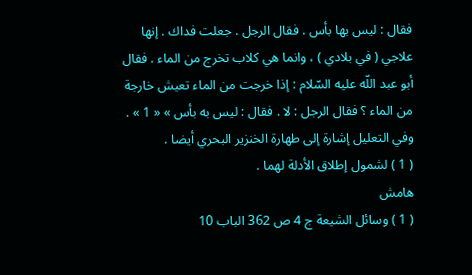فقال : ليس بها بأس . فقال الرجل . جعلت فداك . إنها علاجي ( في بلادي ) ، وانما هي كلاب تخرج من الماء . فقال أبو عبد اللّه عليه السّلام : إذا خرجت من الماء تعيش خارجة من الماء ؟ فقال الرجل : لا . فقال : ليس به بأس » « 1 » .
وفي التعليل إشارة إلى طهارة الخنزير البحري أيضا .
( 1 ) لشمول إطلاق الأدلة لهما .
هامش
( 1 ) وسائل الشيعة ج 4 ص 362 الباب 10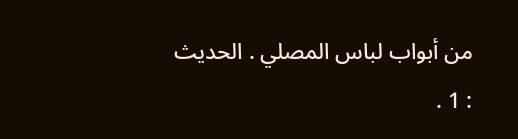من أبواب لباس المصلي . الحديث : 1 .